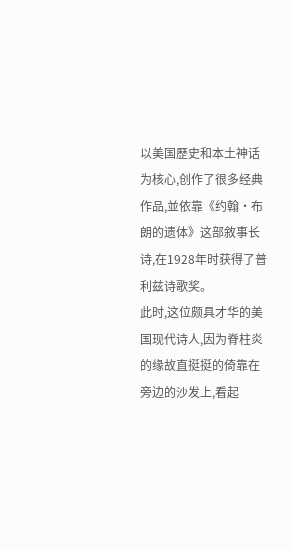以美国歷史和本土神话为核心,创作了很多经典作品,並依靠《约翰·布朗的遗体》这部敘事长诗,在1928年时获得了普利兹诗歌奖。
此时,这位颇具才华的美国现代诗人,因为脊柱炎的缘故直挺挺的倚靠在旁边的沙发上,看起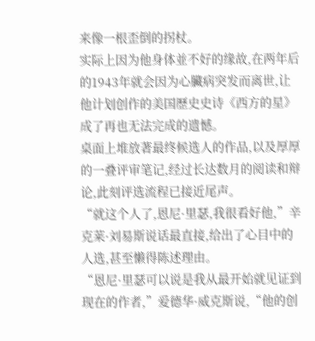来像一根歪倒的拐杖。
实际上因为他身体並不好的缘故,在两年后的1943年就会因为心臟病突发而离世,让他计划创作的美国歷史史诗《西方的星》成了再也无法完成的遗憾。
桌面上堆放著最终候选人的作品,以及厚厚的一叠评审笔记,经过长达数月的阅读和辩论,此刻评选流程已接近尾声。
“就这个人了,恩尼·里瑟,我很看好他,”辛克莱·刘易斯说话最直接,给出了心目中的人选,甚至懒得陈述理由。
“恩尼·里瑟可以说是我从最开始就见证到现在的作者,”爱德华·威克斯说,“他的创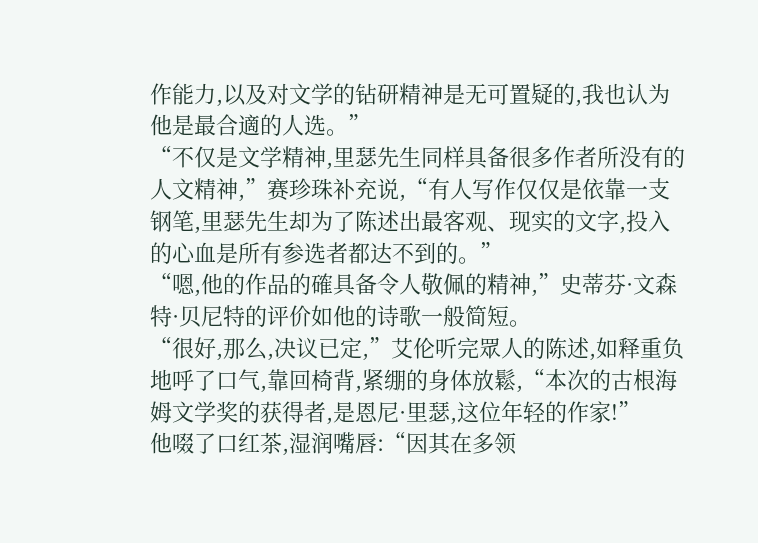作能力,以及对文学的钻研精神是无可置疑的,我也认为他是最合適的人选。”
“不仅是文学精神,里瑟先生同样具备很多作者所没有的人文精神,”赛珍珠补充说,“有人写作仅仅是依靠一支钢笔,里瑟先生却为了陈述出最客观、现实的文字,投入的心血是所有参选者都达不到的。”
“嗯,他的作品的確具备令人敬佩的精神,”史蒂芬·文森特·贝尼特的评价如他的诗歌一般简短。
“很好,那么,决议已定,”艾伦听完眾人的陈述,如释重负地呼了口气,靠回椅背,紧绷的身体放鬆,“本次的古根海姆文学奖的获得者,是恩尼·里瑟,这位年轻的作家!”
他啜了口红茶,湿润嘴唇:“因其在多领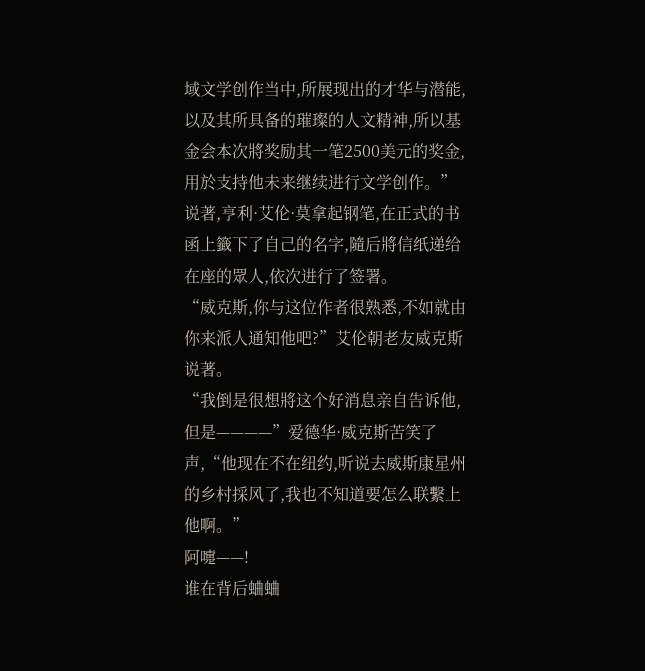域文学创作当中,所展现出的才华与潜能,以及其所具备的璀璨的人文精神,所以基金会本次將奖励其一笔2500美元的奖金,用於支持他未来继续进行文学创作。”
说著,亨利·艾伦·莫拿起钢笔,在正式的书函上籤下了自己的名字,隨后將信纸递给在座的眾人,依次进行了签署。
“威克斯,你与这位作者很熟悉,不如就由你来派人通知他吧?”艾伦朝老友威克斯说著。
“我倒是很想將这个好消息亲自告诉他,但是————”爱德华·威克斯苦笑了声,“他现在不在纽约,听说去威斯康星州的乡村採风了,我也不知道要怎么联繫上他啊。”
阿嚏——!
谁在背后蛐蛐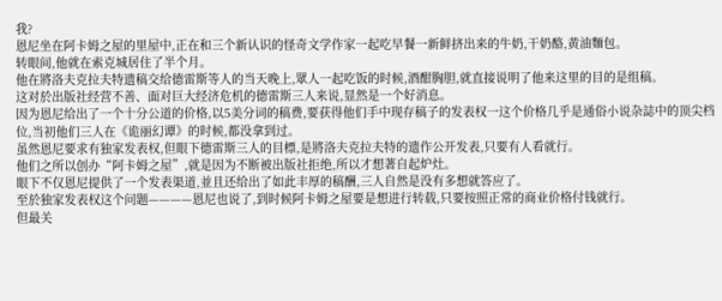我?
恩尼坐在阿卡姆之屋的里屋中,正在和三个新认识的怪奇文学作家一起吃早餐一新鲜挤出来的牛奶,干奶酪,黄油麵包。
转眼间,他就在索克城居住了半个月。
他在將洛夫克拉夫特遗稿交给德雷斯等人的当天晚上,眾人一起吃饭的时候,酒酣胸胆,就直接说明了他来这里的目的是组稿。
这对於出版社经营不善、面对巨大经济危机的德雷斯三人来说,显然是一个好消息。
因为恩尼给出了一个十分公道的价格,以5美分词的稿费,要获得他们手中现存稿子的发表权一这个价格几乎是通俗小说杂誌中的顶尖档位,当初他们三人在《诡丽幻谭》的时候,都没拿到过。
虽然恩尼要求有独家发表权,但眼下德雷斯三人的目標,是將洛夫克拉夫特的遗作公开发表,只要有人看就行。
他们之所以创办“阿卡姆之屋”,就是因为不断被出版社拒绝,所以才想著自起炉灶。
眼下不仅恩尼提供了一个发表渠道,並且还给出了如此丰厚的稿酬,三人自然是没有多想就答应了。
至於独家发表权这个问题————恩尼也说了,到时候阿卡姆之屋要是想进行转载,只要按照正常的商业价格付钱就行。
但最关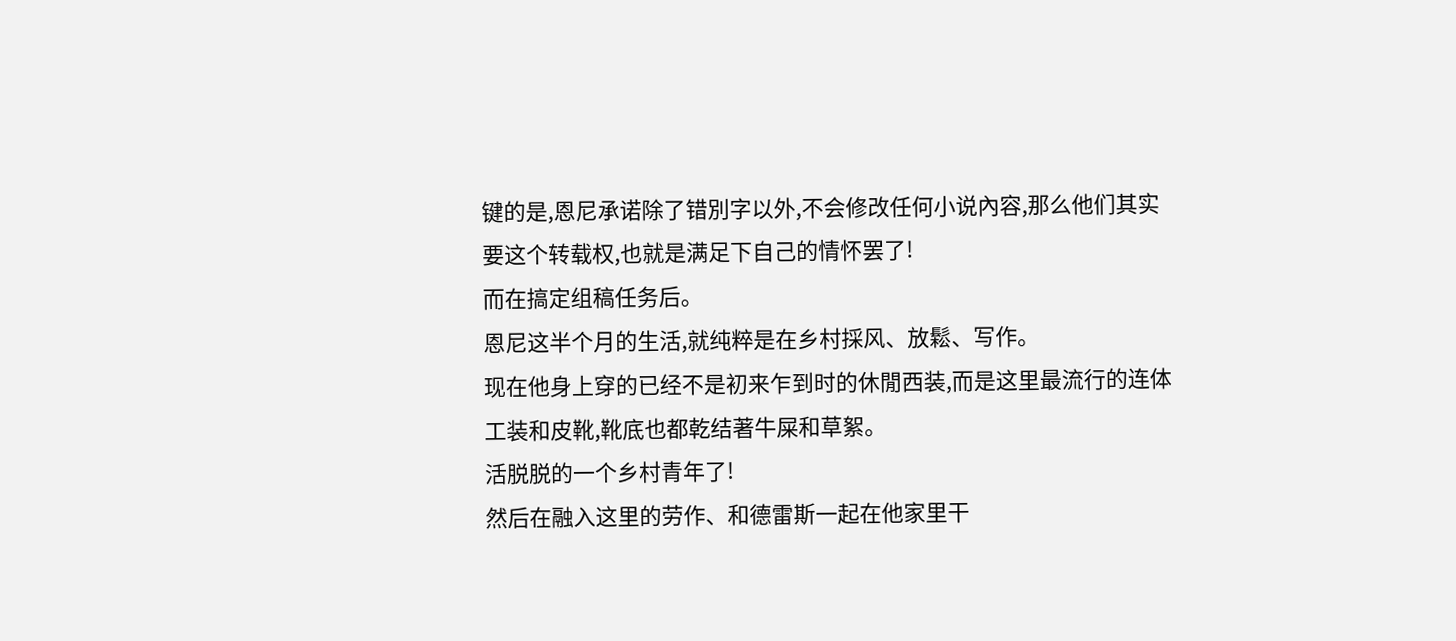键的是,恩尼承诺除了错別字以外,不会修改任何小说內容,那么他们其实要这个转载权,也就是满足下自己的情怀罢了!
而在搞定组稿任务后。
恩尼这半个月的生活,就纯粹是在乡村採风、放鬆、写作。
现在他身上穿的已经不是初来乍到时的休閒西装,而是这里最流行的连体工装和皮靴,靴底也都乾结著牛屎和草絮。
活脱脱的一个乡村青年了!
然后在融入这里的劳作、和德雷斯一起在他家里干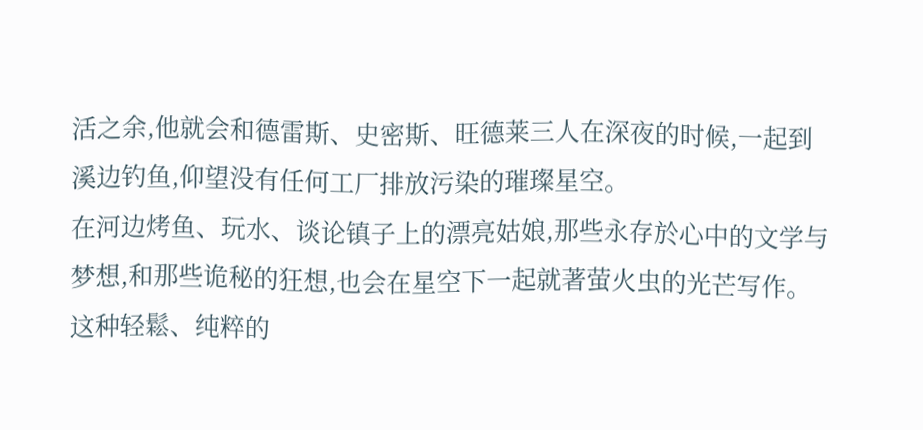活之余,他就会和德雷斯、史密斯、旺德莱三人在深夜的时候,一起到溪边钓鱼,仰望没有任何工厂排放污染的璀璨星空。
在河边烤鱼、玩水、谈论镇子上的漂亮姑娘,那些永存於心中的文学与梦想,和那些诡秘的狂想,也会在星空下一起就著萤火虫的光芒写作。
这种轻鬆、纯粹的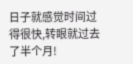日子就感觉时间过得很快,转眼就过去了半个月!